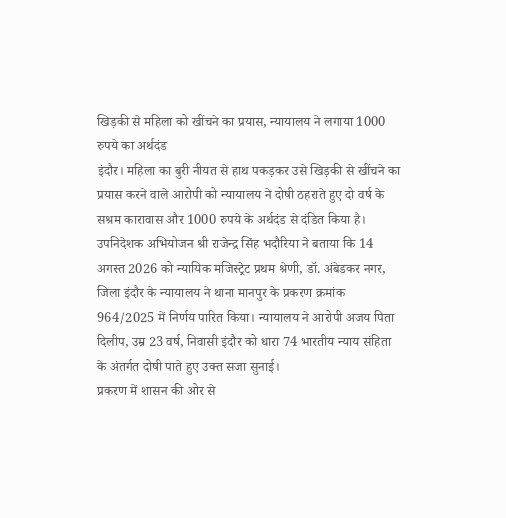खिड़की से महिला को खींचने का प्रयास, न्यायालय ने लगाया 1000 रुपये का अर्थदंड
इंदौर। महिला का बुरी नीयत से हाथ पकड़कर उसे खिड़की से खींचने का प्रयास करने वाले आरोपी को न्यायालय ने दोषी ठहराते हुए दो वर्ष के सश्रम कारावास और 1000 रुपये के अर्थदंड से दंडित किया है।
उपनिदेशक अभियोजन श्री राजेन्द्र सिंह भदौरिया ने बताया कि 14 अगस्त 2026 को न्यायिक मजिस्ट्रेट प्रथम श्रेणी, डॉ. अंबेडकर नगर, जिला इंदौर के न्यायालय ने थाना मानपुर के प्रकरण क्रमांक 964/2025 में निर्णय पारित किया। न्यायालय ने आरोपी अजय पिता दिलीप, उम्र 23 वर्ष, निवासी इंदौर को धारा 74 भारतीय न्याय संहिता के अंतर्गत दोषी पाते हुए उक्त सजा सुनाई।
प्रकरण में शासन की ओर से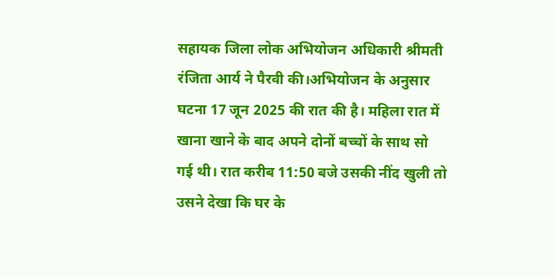सहायक जिला लोक अभियोजन अधिकारी श्रीमती रंजिता आर्य ने पैरवी की।अभियोजन के अनुसार घटना 17 जून 2025 की रात की है। महिला रात में खाना खाने के बाद अपने दोनों बच्चों के साथ सो गई थी। रात करीब 11:50 बजे उसकी नींद खुली तो उसने देखा कि घर के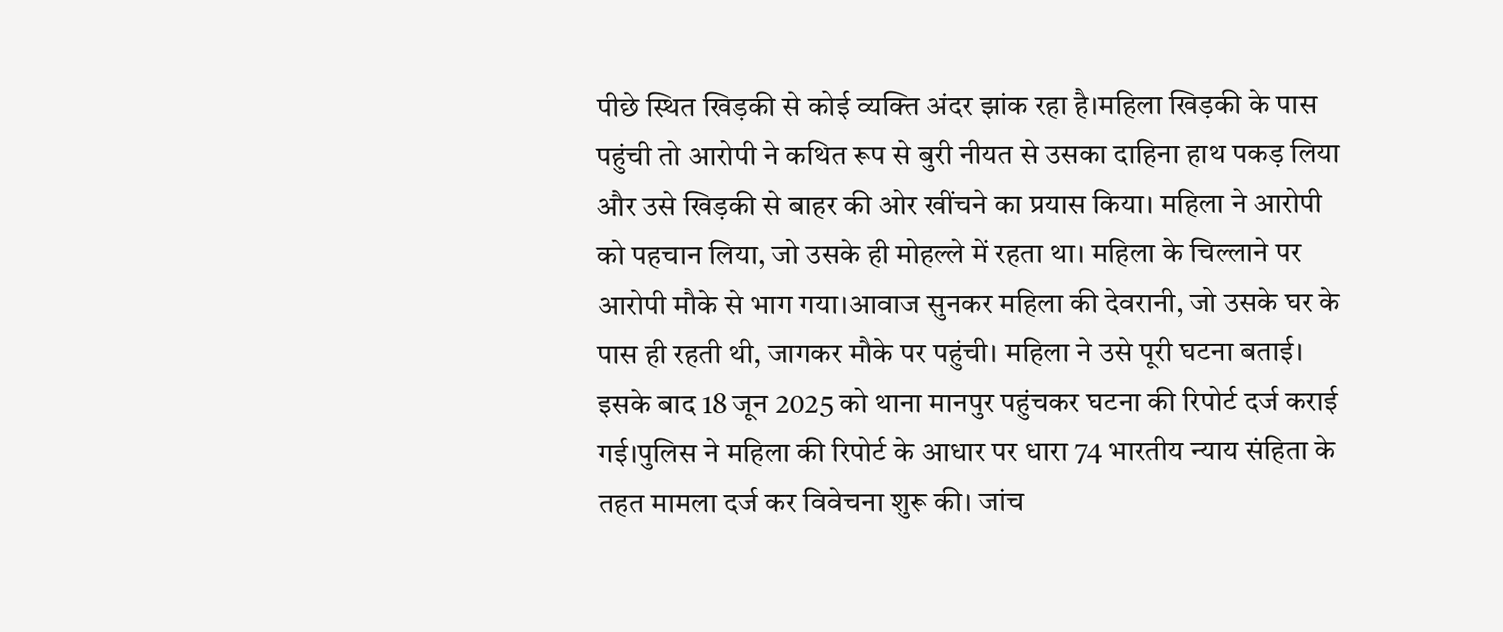पीछे स्थित खिड़की से कोई व्यक्ति अंदर झांक रहा है।महिला खिड़की के पास पहुंची तो आरोपी ने कथित रूप से बुरी नीयत से उसका दाहिना हाथ पकड़ लिया और उसे खिड़की से बाहर की ओर खींचने का प्रयास किया। महिला ने आरोपी को पहचान लिया, जो उसके ही मोहल्ले में रहता था। महिला के चिल्लाने पर आरोपी मौके से भाग गया।आवाज सुनकर महिला की देवरानी, जो उसके घर के पास ही रहती थी, जागकर मौके पर पहुंची। महिला ने उसे पूरी घटना बताई। इसके बाद 18 जून 2025 को थाना मानपुर पहुंचकर घटना की रिपोर्ट दर्ज कराई गई।पुलिस ने महिला की रिपोर्ट के आधार पर धारा 74 भारतीय न्याय संहिता के तहत मामला दर्ज कर विवेचना शुरू की। जांच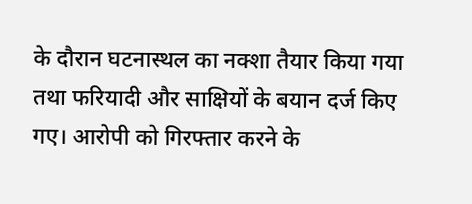के दौरान घटनास्थल का नक्शा तैयार किया गया तथा फरियादी और साक्षियों के बयान दर्ज किए गए। आरोपी को गिरफ्तार करने के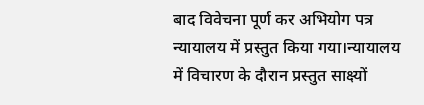बाद विवेचना पूर्ण कर अभियोग पत्र न्यायालय में प्रस्तुत किया गया।न्यायालय में विचारण के दौरान प्रस्तुत साक्ष्यों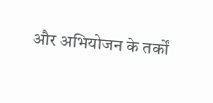और अभियोजन के तर्कों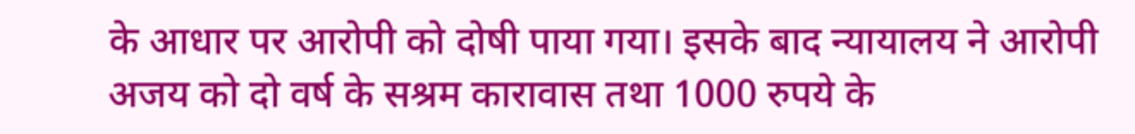के आधार पर आरोपी को दोषी पाया गया। इसके बाद न्यायालय ने आरोपी अजय को दो वर्ष के सश्रम कारावास तथा 1000 रुपये के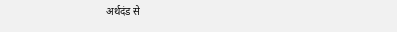अर्थदंड से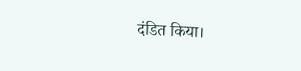दंडित किया।